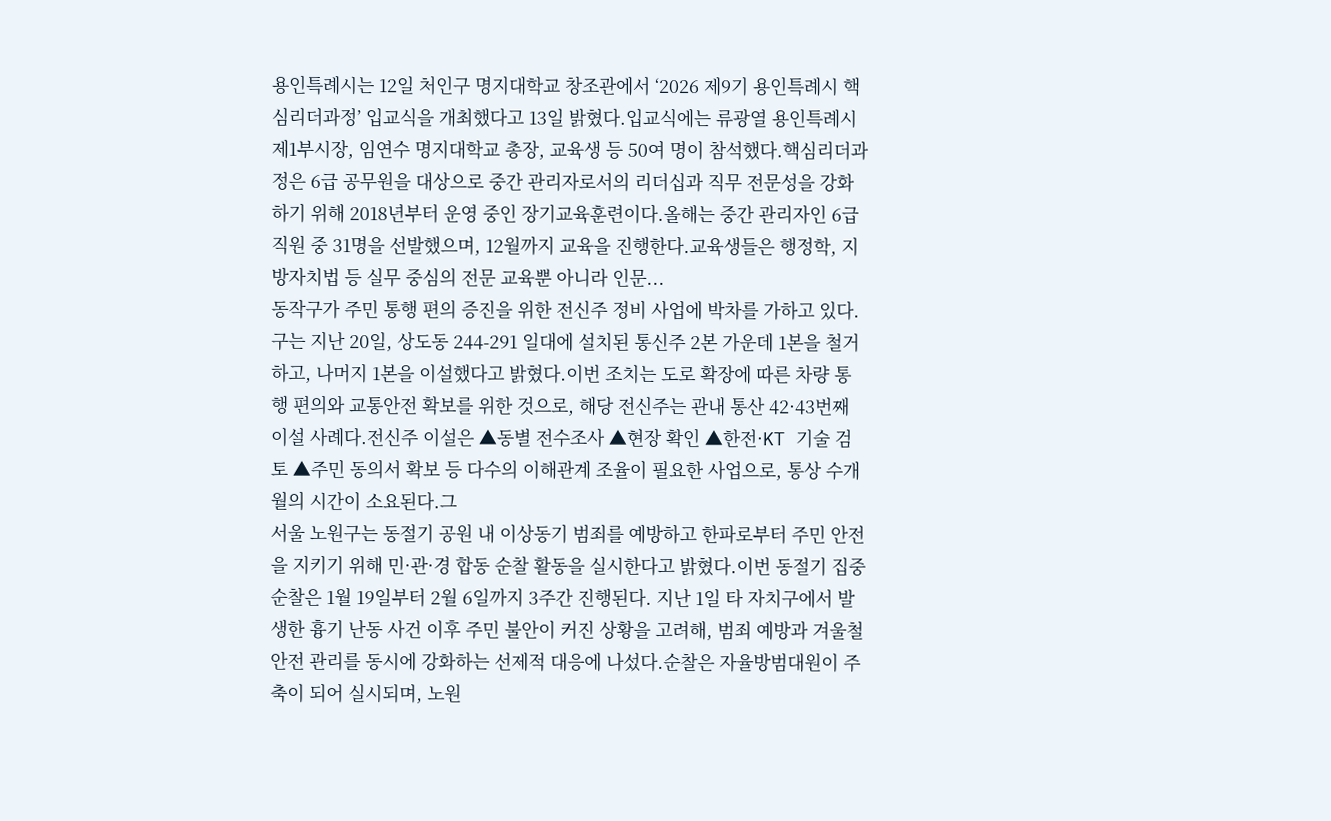용인특례시는 12일 처인구 명지대학교 창조관에서 ‘2026 제9기 용인특례시 핵심리더과정’ 입교식을 개최했다고 13일 밝혔다.입교식에는 류광열 용인특례시 제1부시장, 임연수 명지대학교 총장, 교육생 등 50여 명이 참석했다.핵심리더과정은 6급 공무원을 대상으로 중간 관리자로서의 리더십과 직무 전문성을 강화하기 위해 2018년부터 운영 중인 장기교육훈련이다.올해는 중간 관리자인 6급 직원 중 31명을 선발했으며, 12월까지 교육을 진행한다.교육생들은 행정학, 지방자치법 등 실무 중심의 전문 교육뿐 아니라 인문...
동작구가 주민 통행 편의 증진을 위한 전신주 정비 사업에 박차를 가하고 있다.구는 지난 20일, 상도동 244-291 일대에 설치된 통신주 2본 가운데 1본을 철거하고, 나머지 1본을 이설했다고 밝혔다.이번 조치는 도로 확장에 따른 차량 통행 편의와 교통안전 확보를 위한 것으로, 해당 전신주는 관내 통산 42·43번째 이설 사례다.전신주 이설은 ▲동별 전수조사 ▲현장 확인 ▲한전·KT 기술 검토 ▲주민 동의서 확보 등 다수의 이해관계 조율이 필요한 사업으로, 통상 수개월의 시간이 소요된다.그
서울 노원구는 동절기 공원 내 이상동기 범죄를 예방하고 한파로부터 주민 안전을 지키기 위해 민·관·경 합동 순찰 활동을 실시한다고 밝혔다.이번 동절기 집중 순찰은 1월 19일부터 2월 6일까지 3주간 진행된다. 지난 1일 타 자치구에서 발생한 흉기 난동 사건 이후 주민 불안이 커진 상황을 고려해, 범죄 예방과 겨울철 안전 관리를 동시에 강화하는 선제적 대응에 나섰다.순찰은 자율방범대원이 주축이 되어 실시되며, 노원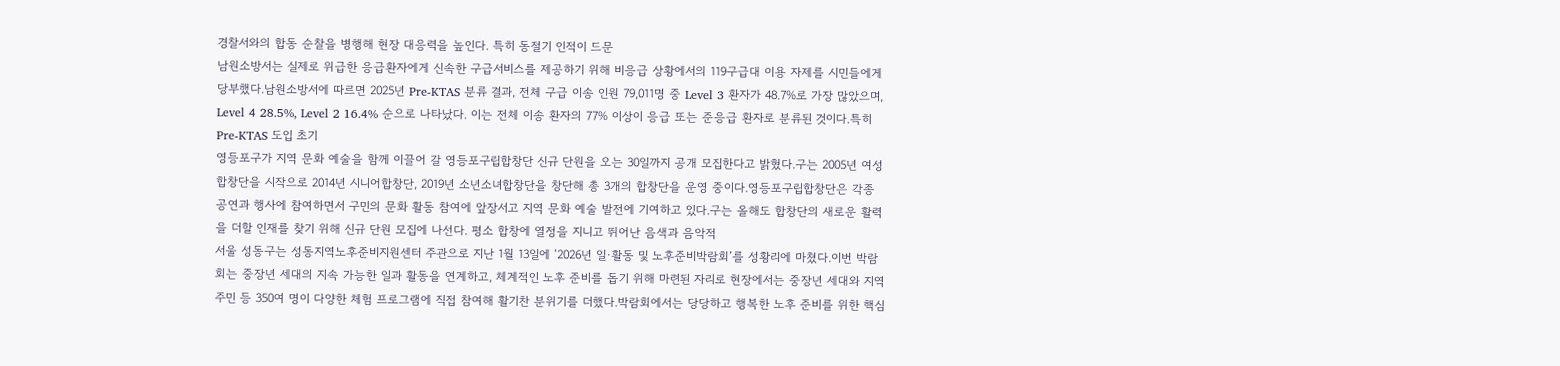경찰서와의 합동 순찰을 병행해 현장 대응력을 높인다. 특히 동절기 인적이 드문
남원소방서는 실제로 위급한 응급환자에게 신속한 구급서비스를 제공하기 위해 비응급 상황에서의 119구급대 이용 자제를 시민들에게 당부했다.남원소방서에 따르면 2025년 Pre-KTAS 분류 결과, 전체 구급 이송 인원 79,011명 중 Level 3 환자가 48.7%로 가장 많았으며, Level 4 28.5%, Level 2 16.4% 순으로 나타났다. 이는 전체 이송 환자의 77% 이상이 응급 또는 준응급 환자로 분류된 것이다.특히 Pre-KTAS 도입 초기
영등포구가 지역 문화 예술을 함께 이끌어 갈 영등포구립합창단 신규 단원을 오는 30일까지 공개 모집한다고 밝혔다.구는 2005년 여성합창단을 시작으로 2014년 시니어합창단, 2019년 소년소녀합창단을 창단해 총 3개의 합창단을 운영 중이다.영등포구립합창단은 각종 공연과 행사에 참여하면서 구민의 문화 활동 참여에 앞장서고 지역 문화 예술 발전에 기여하고 있다.구는 올해도 합창단의 새로운 활력을 더할 인재를 찾기 위해 신규 단원 모집에 나선다. 평소 합창에 열정을 지니고 뛰어난 음색과 음악적
서울 성동구는 성동지역노후준비지원센터 주관으로 지난 1월 13일에 ‘2026년 일·활동 및 노후준비박람회’를 성황리에 마쳤다.이번 박람회는 중장년 세대의 지속 가능한 일과 활동을 연계하고, 체계적인 노후 준비를 돕기 위해 마련된 자리로 현장에서는 중장년 세대와 지역주민 등 350여 명이 다양한 체험 프로그램에 직접 참여해 활기찬 분위기를 더했다.박람회에서는 당당하고 행복한 노후 준비를 위한 핵심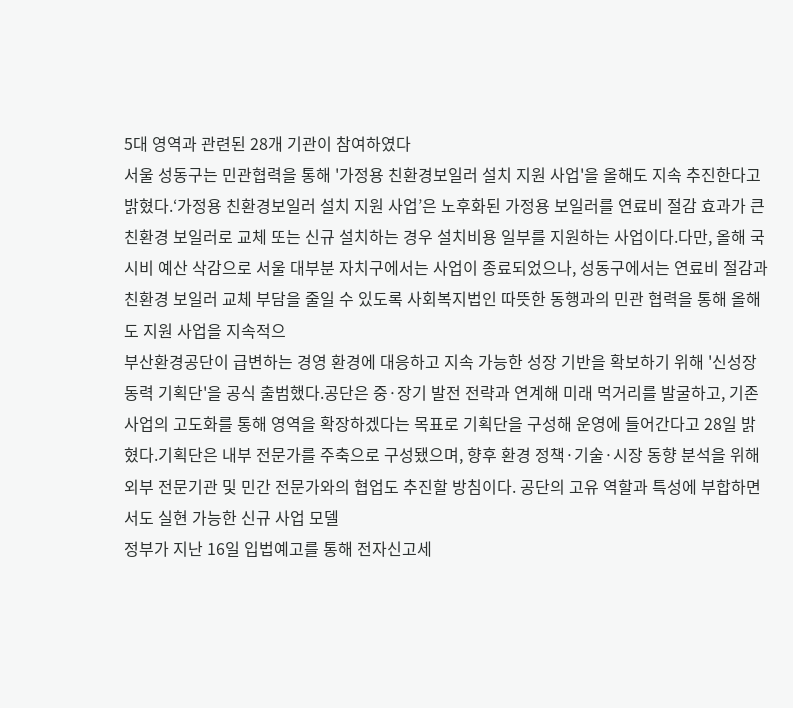5대 영역과 관련된 28개 기관이 참여하였다
서울 성동구는 민관협력을 통해 '가정용 친환경보일러 설치 지원 사업'을 올해도 지속 추진한다고 밝혔다.‘가정용 친환경보일러 설치 지원 사업’은 노후화된 가정용 보일러를 연료비 절감 효과가 큰 친환경 보일러로 교체 또는 신규 설치하는 경우 설치비용 일부를 지원하는 사업이다.다만, 올해 국시비 예산 삭감으로 서울 대부분 자치구에서는 사업이 종료되었으나, 성동구에서는 연료비 절감과 친환경 보일러 교체 부담을 줄일 수 있도록 사회복지법인 따뜻한 동행과의 민관 협력을 통해 올해도 지원 사업을 지속적으
부산환경공단이 급변하는 경영 환경에 대응하고 지속 가능한 성장 기반을 확보하기 위해 '신성장동력 기획단'을 공식 출범했다.공단은 중·장기 발전 전략과 연계해 미래 먹거리를 발굴하고, 기존 사업의 고도화를 통해 영역을 확장하겠다는 목표로 기획단을 구성해 운영에 들어간다고 28일 밝혔다.기획단은 내부 전문가를 주축으로 구성됐으며, 향후 환경 정책·기술·시장 동향 분석을 위해 외부 전문기관 및 민간 전문가와의 협업도 추진할 방침이다. 공단의 고유 역할과 특성에 부합하면서도 실현 가능한 신규 사업 모델
정부가 지난 16일 입법예고를 통해 전자신고세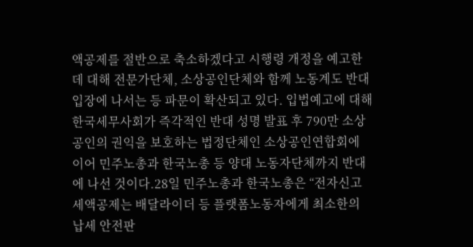액공제를 절반으로 축소하겠다고 시행령 개정을 예고한 데 대해 전문가단체, 소상공인단체와 함께 노동계도 반대 입장에 나서는 등 파문이 확산되고 있다. 입법예고에 대해 한국세무사회가 즉각적인 반대 성명 발표 후 790만 소상공인의 권익을 보호하는 법정단체인 소상공인연합회에 이어 민주노총과 한국노총 등 양대 노동자단체까지 반대에 나선 것이다.28일 민주노총과 한국노총은 “전자신고세액공제는 배달라이더 등 플랫폼노동자에게 최소한의 납세 안전판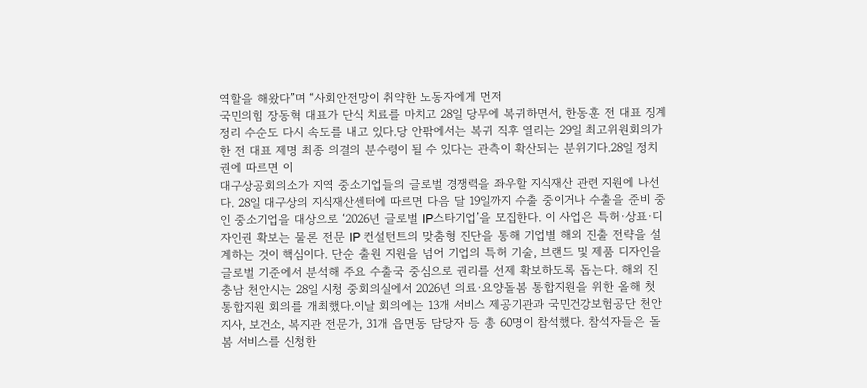역할을 해왔다”며 “사회안전망이 취약한 노동자에게 먼저
국민의힘 장동혁 대표가 단식 치료를 마치고 28일 당무에 복귀하면서, 한동훈 전 대표 징계 정리 수순도 다시 속도를 내고 있다.당 안팎에서는 복귀 직후 열리는 29일 최고위원회의가 한 전 대표 제명 최종 의결의 분수령이 될 수 있다는 관측이 확산되는 분위기다.28일 정치권에 따르면 이
대구상공회의소가 지역 중소기업들의 글로벌 경쟁력을 좌우할 지식재산 관련 지원에 나선다. 28일 대구상의 지식재산센터에 따르면 다음 달 19일까지 수출 중이거나 수출을 준비 중인 중소기업을 대상으로 ‘2026년 글로벌 IP스타기업’을 모집한다. 이 사업은 특허·상표·디자인권 확보는 물론 전문 IP 컨설턴트의 맞춤형 진단을 통해 기업별 해외 진출 전략을 설계하는 것이 핵심이다. 단순 출원 지원을 넘어 기업의 특허 기술, 브랜드 및 제품 디자인을 글로벌 기준에서 분석해 주요 수출국 중심으로 권리를 선제 확보하도록 돕는다. 해외 진
충남 천안시는 28일 시청 중회의실에서 2026년 의료·요양돌봄 통합지원을 위한 올해 첫 통합지원 회의를 개최했다.이날 회의에는 13개 서비스 제공기관과 국민건강보험공단 천안지사, 보건소, 복지관 전문가, 31개 읍면동 담당자 등 총 60명이 참석했다. 참석자들은 돌봄 서비스를 신청한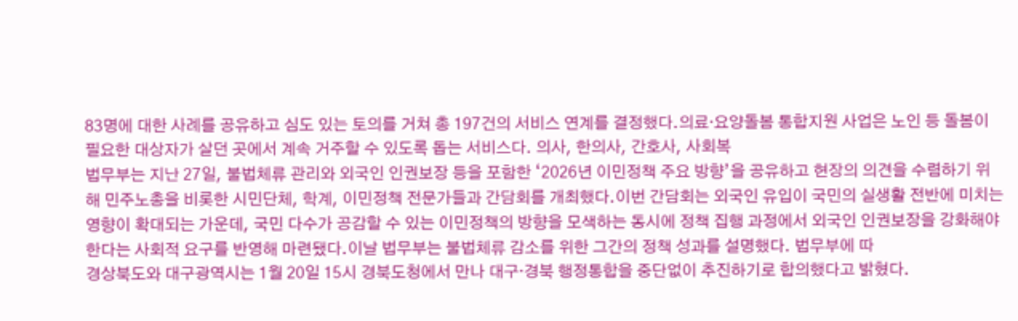83명에 대한 사례를 공유하고 심도 있는 토의를 거쳐 총 197건의 서비스 연계를 결정했다.의료·요양돌봄 통합지원 사업은 노인 등 돌봄이 필요한 대상자가 살던 곳에서 계속 거주할 수 있도록 돕는 서비스다. 의사, 한의사, 간호사, 사회복
법무부는 지난 27일, 불법체류 관리와 외국인 인권보장 등을 포함한 ‘2026년 이민정책 주요 방향’을 공유하고 현장의 의견을 수렴하기 위해 민주노총을 비롯한 시민단체, 학계, 이민정책 전문가들과 간담회를 개최했다.이번 간담회는 외국인 유입이 국민의 실생활 전반에 미치는 영향이 확대되는 가운데, 국민 다수가 공감할 수 있는 이민정책의 방향을 모색하는 동시에 정책 집행 과정에서 외국인 인권보장을 강화해야 한다는 사회적 요구를 반영해 마련됐다.이날 법무부는 불법체류 감소를 위한 그간의 정책 성과를 설명했다. 법무부에 따
경상북도와 대구광역시는 1월 20일 15시 경북도청에서 만나 대구·경북 행정통합을 중단없이 추진하기로 합의했다고 밝혔다.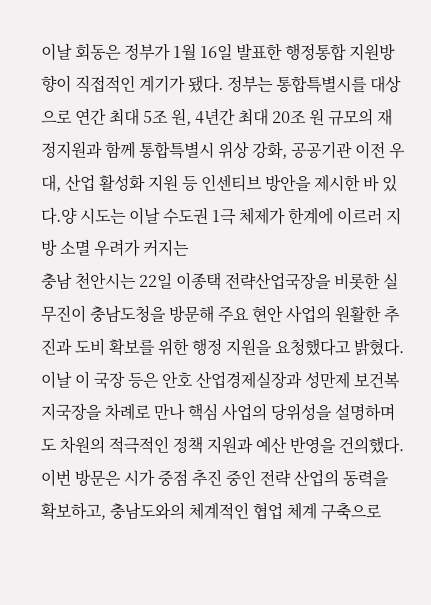이날 회동은 정부가 1월 16일 발표한 행정통합 지원방향이 직접적인 계기가 됐다. 정부는 통합특별시를 대상으로 연간 최대 5조 원, 4년간 최대 20조 원 규모의 재정지원과 함께 통합특별시 위상 강화, 공공기관 이전 우대, 산업 활성화 지원 등 인센티브 방안을 제시한 바 있다.양 시도는 이날 수도권 1극 체제가 한계에 이르러 지방 소멸 우려가 커지는
충남 천안시는 22일 이종택 전략산업국장을 비롯한 실무진이 충남도청을 방문해 주요 현안 사업의 원활한 추진과 도비 확보를 위한 행정 지원을 요청했다고 밝혔다.이날 이 국장 등은 안호 산업경제실장과 성만제 보건복지국장을 차례로 만나 핵심 사업의 당위성을 설명하며 도 차원의 적극적인 정책 지원과 예산 반영을 건의했다.이번 방문은 시가 중점 추진 중인 전략 산업의 동력을 확보하고, 충남도와의 체계적인 협업 체계 구축으로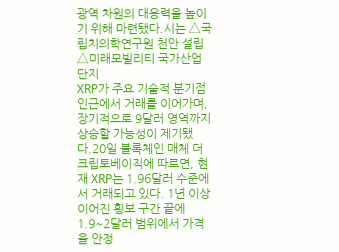광역 차원의 대응력을 높이기 위해 마련됐다.시는 △국립치의학연구원 천안 설립 △미래모빌리티 국가산업단지
XRP가 주요 기술적 분기점 인근에서 거래를 이어가며, 장기적으로 9달러 영역까지 상승할 가능성이 제기됐다.20일 블록체인 매체 더크립토베이직에 따르면, 현재 XRP는 1.96달러 수준에서 거래되고 있다. 1년 이상 이어진 횡보 구간 끝에 1.9~2달러 범위에서 가격을 안정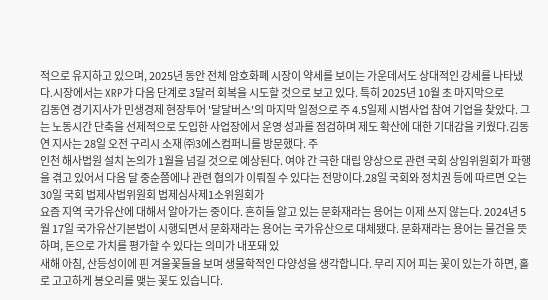적으로 유지하고 있으며, 2025년 동안 전체 암호화폐 시장이 약세를 보이는 가운데서도 상대적인 강세를 나타냈다.시장에서는 XRP가 다음 단계로 3달러 회복을 시도할 것으로 보고 있다. 특히 2025년 10월 초 마지막으로
김동연 경기지사가 민생경제 현장투어 '달달버스'의 마지막 일정으로 주 4.5일제 시범사업 참여 기업을 찾았다. 그는 노동시간 단축을 선제적으로 도입한 사업장에서 운영 성과를 점검하며 제도 확산에 대한 기대감을 키웠다.김동연 지사는 28일 오전 구리시 소재 ㈜3에스컴퍼니를 방문했다. 주
인천 해사법원 설치 논의가 1월을 넘길 것으로 예상된다. 여야 간 극한 대립 양상으로 관련 국회 상임위원회가 파행을 겪고 있어서 다음 달 중순쯤에나 관련 협의가 이뤄질 수 있다는 전망이다.28일 국회와 정치권 등에 따르면 오는 30일 국회 법제사법위원회 법제심사제1소위원회가
요즘 지역 국가유산에 대해서 알아가는 중이다. 흔히들 알고 있는 문화재라는 용어는 이제 쓰지 않는다. 2024년 5월 17일 국가유산기본법이 시행되면서 문화재라는 용어는 국가유산으로 대체됐다. 문화재라는 용어는 물건을 뜻하며, 돈으로 가치를 평가할 수 있다는 의미가 내포돼 있
새해 아침, 산등성이에 핀 겨울꽃들을 보며 생물학적인 다양성을 생각합니다. 무리 지어 피는 꽃이 있는가 하면, 홀로 고고하게 봉오리를 맺는 꽃도 있습니다.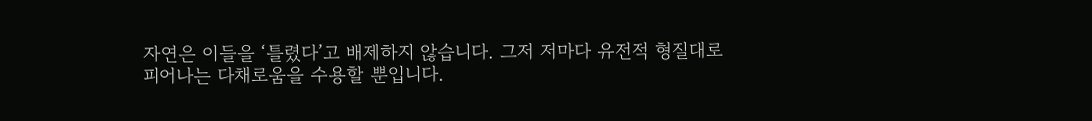자연은 이들을 ‘틀렸다’고 배제하지 않습니다. 그저 저마다 유전적 형질대로 피어나는 다채로움을 수용할 뿐입니다.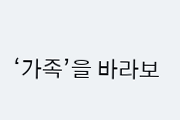‘가족’을 바라보